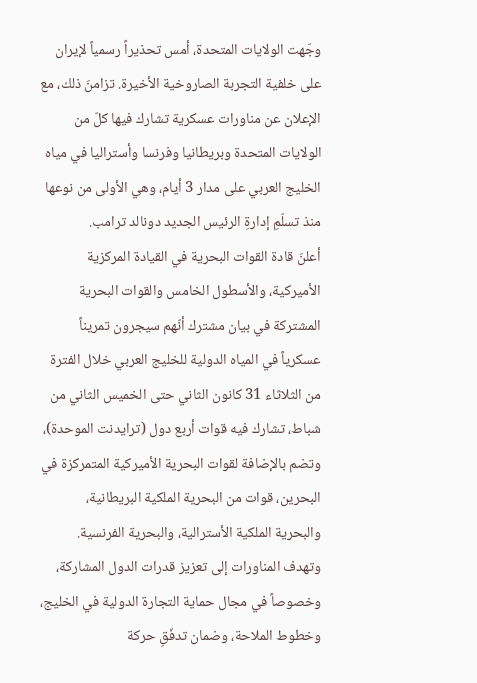وجّهت الولايات المتحدة، أمس تحذيراً رسمياً لإيران على خلفية التجربة الصاروخية الأخيرة. تزامنَ ذلك، مع الإعلان عن مناورات عسكرية تشارك فيها كلّ من الولايات المتحدة وبريطانيا وفرنسا وأستراليا في مياه الخليج العربي على مدار 3 أيام، وهي الأولى من نوعها منذ تسلّمِ إدارةِ الرئيس الجديد دونالد ترامب.
أعلنَ قادة القوات البحرية في القيادة المركزية الأميركية، والأسطول الخامس والقوات البحرية المشتركة في بيان مشترك أنّهم سيجرون تمريناً عسكرياً في المياه الدولية للخليج العربي خلال الفترة من الثلاثاء 31 كانون الثاني حتى الخميس الثاني من شباط، تشارك فيه قوات أربع دول (ترايدنت الموحدة)، وتضم بالإضافة لقوات البحرية الأميركية المتمركزة في البحرين، قوات من البحرية الملكية البريطانية، والبحرية الملكية الأسترالية، والبحرية الفرنسية.
وتهدف المناورات إلى تعزيز قدرات الدول المشاركة، وخصوصاً في مجال حماية التجارة الدولية في الخليج، وخطوط الملاحة، وضمان تدفّقِ حركة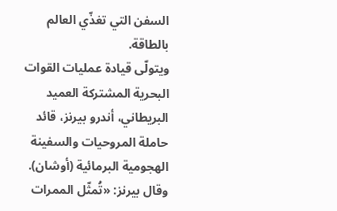السفن التي تغذّي العالم بالطاقة.
ويتولّى قيادة عمليات القوات البحرية المشتركة العميد البريطاني، أندرو بيرنز، قائد حاملة المروحيات والسفينة الهجومية البرمائية (أوشان). وقال بيرنز: «تُمثّل الممرات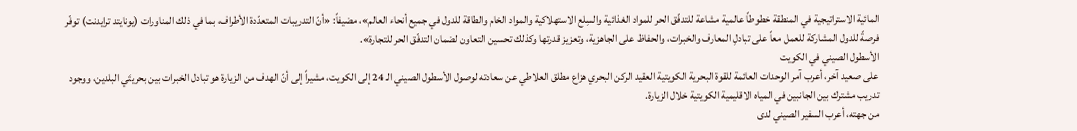المائية الاستراتيجية في المنطقة خطوطاً عالمية مشاعة للتدفّق الحر للمواد الغذائية والسِلع الاستهلاكية والمواد الخام والطاقة للدول في جميع أنحاء العالم»، مضيفاً: «أنّ التدريبات المتعدّدة الأطراف، بما في ذلك المناورات (يونايتد ترايدنت) توفّر فرصةً للدول المشاركة للعمل معاً على تبادلِ المعارف والخبرات، والحفاظ على الجاهزية، وتعزيز قدرتها وكذلك تحسين التعاون لضمان التدفّق الحر للتجارة».
الأسطول الصيني في الكويت
على صعيد آخر، أعرب آمر الوحدات العائمة للقوة البحرية الكويتية العقيد الركن البحري هزاع مطلق العلاطي عن سعادته لوصول الأسطول الصيني الـ 24 إلى الكويت، مشيراً إلى أنّ الهدف من الزيارة هو تبادل الخبرات بين بحريتَي البلدين، ووجود تدريب مشترك بين الجانبين في المياه الاقليمية الكويتية خلال الزيارة.
من جهته، أعرب السفير الصيني لدى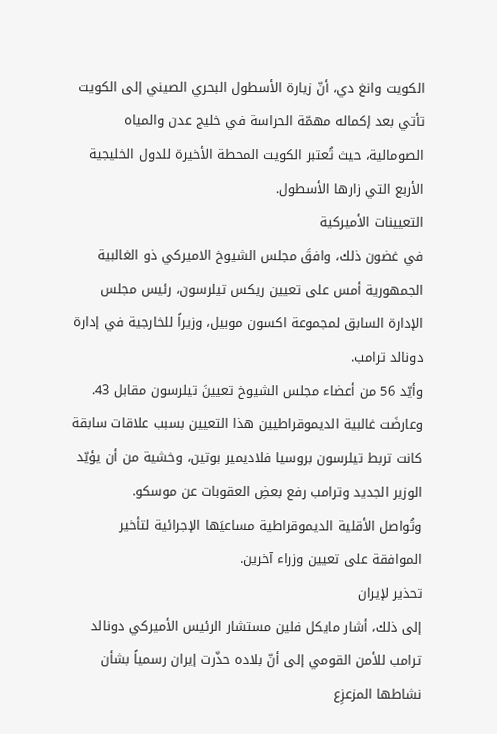الكويت وانغ دي، أنّ زيارة الأسطول البحري الصيني إلى الكويت تأتي بعد إكماله مهمّة الحراسة في خليج عدن والمياه الصومالية، حيث تُعتبر الكويت المحطة الأخيرة للدول الخليجية الأربع التي زارها الأسطول.
التعيينات الأميركية
في غضون ذلك، وافقَ مجلس الشيوخ الاميركي ذو الغالبية الجمهورية أمس على تعيين ريكس تيلرسون، رئيس مجلس الإدارة السابق لمجموعة اكسون موبيل، وزيراً للخارجية في إدارة دونالد ترامب.
وأيّد 56 من أعضاء مجلس الشيوخ تعيينَ تيلرسون مقابل 43.
وعارضَت غالبية الديموقراطيين هذا التعيين بسبب علاقات سابقة كانت تربط تيلرسون بروسيا فلاديمير بوتين، وخشية من أن يؤيّد الوزير الجديد وترامب رفع بعضِ العقوبات عن موسكو.
وتُواصل الأقلية الديموقراطية مساعيَها الإجرائية لتأخير الموافقة على تعيين وزراء آخرين.
تحذير لإيران
إلى ذلك، أشار مايكل فلين مستشار الرئيس الأميركي دونالد ترامب للأمن القومي إلى أنّ بلاده حذّرت إيران رسمياً بشأن نشاطها المزعزِع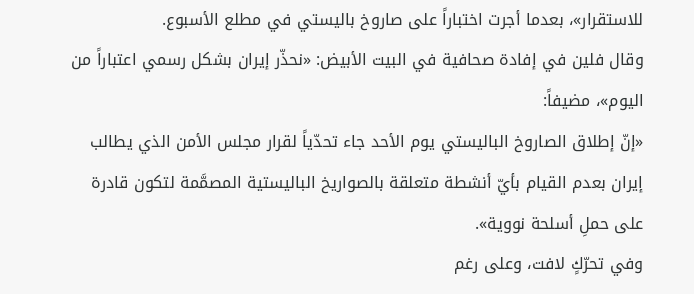للاستقرار»، بعدما أجرت اختباراً على صاروخ باليستي في مطلع الأسبوع.
وقال فلين في إفادة صحافية في البيت الأبيض: «نحذّر إيران بشكل رسمي اعتباراً من اليوم»، مضيفاً:
«إنّ إطلاق الصاروخ الباليستي يوم الأحد جاء تحدّياً لقرار مجلس الأمن الذي يطالب إيران بعدم القيام بأيّ أنشطة متعلقة بالصواريخ الباليستية المصمَّمة لتكون قادرة على حملِ أسلحة نووية».
وفي تحرّكٍ لافت، وعلى رغم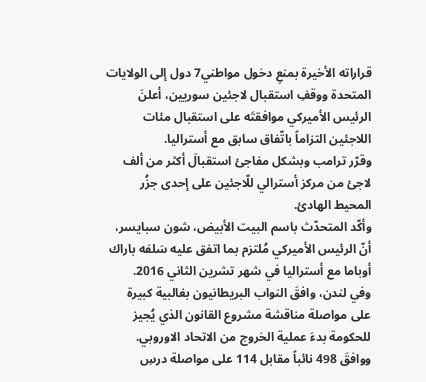قراراته الأخيرة بمنعِ دخول مواطني7 دول إلى الولايات المتحدة ووقفِ استقبال لاجئين سوريين، أعلنَ الرئيس الأميركي موافقتَه على استقبال مئات اللاجئين التزاماً باتّفاق سابق مع أستراليا.
وقرّر ترامب وبشكل مفاجئ استقبالَ أكثر من ألف لاجئ من مركز أسترالي للّاجئين على إحدى جزُر المحيط الهادئ.
وأكّد المتحدّث باسم البيت الأبيض، شون سبايسر، أنّ الرئيس الأميركي مُلتزم بما اتفق عليه سَلفه باراك أوباما مع أستراليا في شهر تشرين الثاني 2016.
وفي لندن، وافقَ النواب البريطانيون بغالبية كبيرة على مواصلة مناقشة مشروع القانون الذي يُجيز للحكومة بدءَ عملية الخروج من الاتحاد الاوروبي.
ووافقَ 498 نائباً مقابل 114 على مواصلة درسِ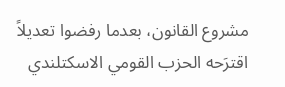مشروع القانون، بعدما رفضوا تعديلاً اقترَحه الحزب القومي الاسكتلندي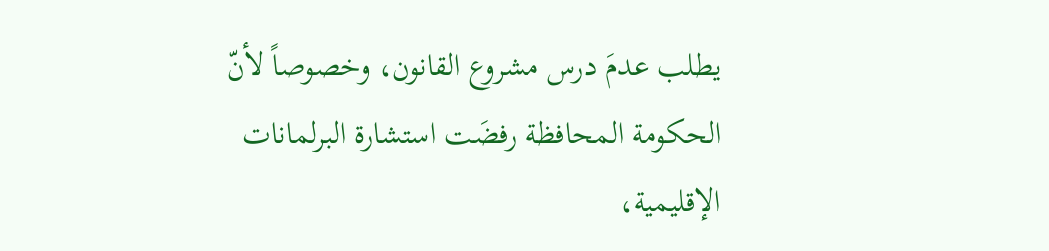يطلب عدمَ درس مشروع القانون، وخصوصاً لأنّ الحكومة المحافظة رفضَت استشارة البرلمانات الإقليمية،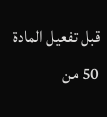قبل تفعيل المادة 50 من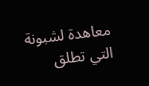معاهدة لشبونة التي تطلق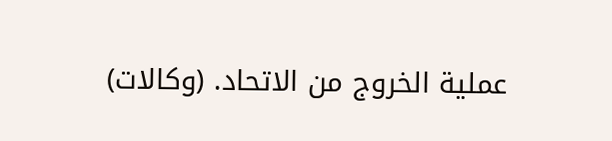عملية الخروج من الاتحاد. (وكالات)